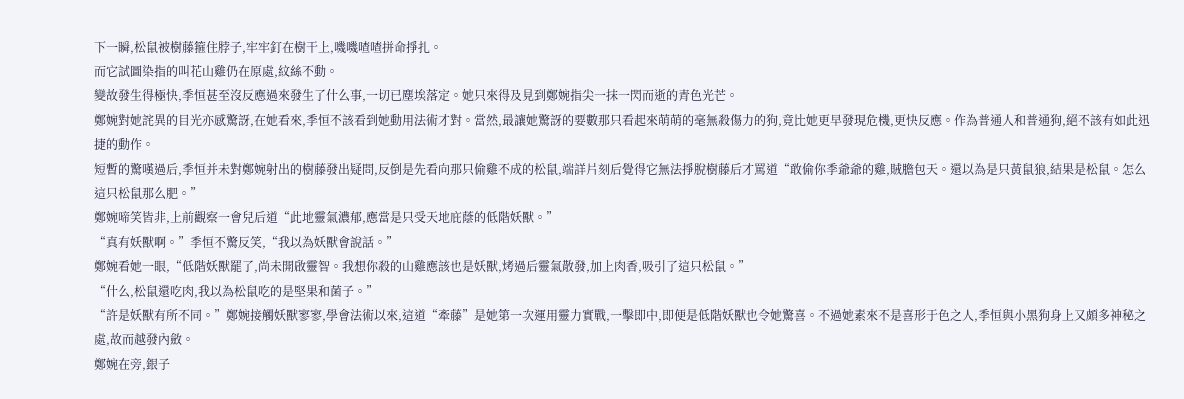下一瞬,松鼠被樹藤箍住脖子,牢牢釘在樹干上,嘰嘰喳喳拼命掙扎。
而它試圖染指的叫花山雞仍在原處,紋絲不動。
變故發生得極快,季恒甚至沒反應過來發生了什么事,一切已塵埃落定。她只來得及見到鄭婉指尖一抹一閃而逝的青色光芒。
鄭婉對她詫異的目光亦感驚訝,在她看來,季恒不該看到她動用法術才對。當然,最讓她驚訝的要數那只看起來萌萌的毫無殺傷力的狗,竟比她更早發現危機,更快反應。作為普通人和普通狗,絕不該有如此迅捷的動作。
短暫的驚嘆過后,季恒并未對鄭婉射出的樹藤發出疑問,反倒是先看向那只偷雞不成的松鼠,端詳片刻后覺得它無法掙脫樹藤后才罵道“敢偷你季爺爺的雞,賊膽包天。還以為是只黃鼠狼,結果是松鼠。怎么這只松鼠那么肥。”
鄭婉啼笑皆非,上前觀察一會兒后道“此地靈氣濃郁,應當是只受天地庇蔭的低階妖獸。”
“真有妖獸啊。”季恒不驚反笑,“我以為妖獸會說話。”
鄭婉看她一眼,“低階妖獸罷了,尚未開啟靈智。我想你殺的山雞應該也是妖獸,烤過后靈氣散發,加上肉香,吸引了這只松鼠。”
“什么,松鼠還吃肉,我以為松鼠吃的是堅果和菌子。”
“許是妖獸有所不同。”鄭婉接觸妖獸寥寥,學會法術以來,這道“牽藤”是她第一次運用靈力實戰,一擊即中,即便是低階妖獸也令她驚喜。不過她素來不是喜形于色之人,季恒與小黑狗身上又頗多神秘之處,故而越發內斂。
鄭婉在旁,銀子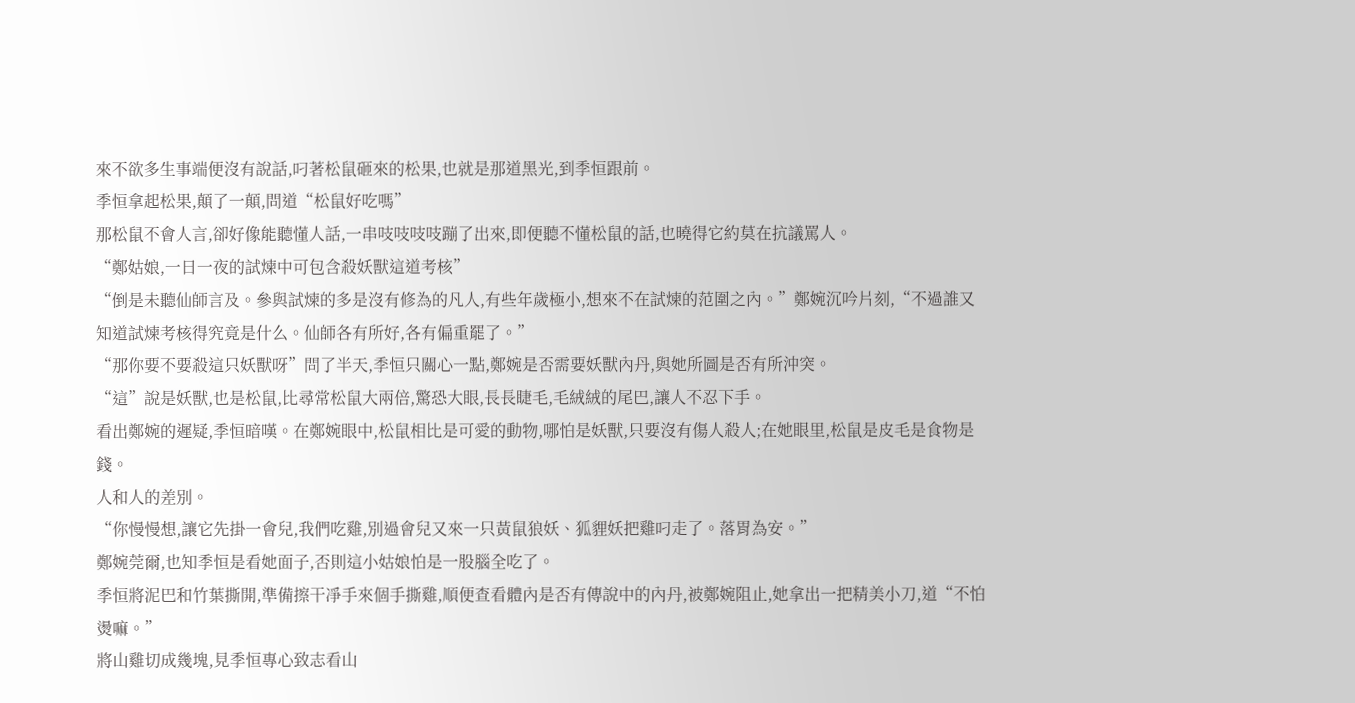來不欲多生事端便沒有說話,叼著松鼠砸來的松果,也就是那道黑光,到季恒跟前。
季恒拿起松果,顛了一顛,問道“松鼠好吃嗎”
那松鼠不會人言,卻好像能聽懂人話,一串吱吱吱吱蹦了出來,即便聽不懂松鼠的話,也曉得它約莫在抗議罵人。
“鄭姑娘,一日一夜的試煉中可包含殺妖獸這道考核”
“倒是未聽仙師言及。參與試煉的多是沒有修為的凡人,有些年歲極小,想來不在試煉的范圍之內。”鄭婉沉吟片刻,“不過誰又知道試煉考核得究竟是什么。仙師各有所好,各有偏重罷了。”
“那你要不要殺這只妖獸呀”問了半天,季恒只關心一點,鄭婉是否需要妖獸內丹,與她所圖是否有所沖突。
“這”說是妖獸,也是松鼠,比尋常松鼠大兩倍,驚恐大眼,長長睫毛,毛絨絨的尾巴,讓人不忍下手。
看出鄭婉的遲疑,季恒暗嘆。在鄭婉眼中,松鼠相比是可愛的動物,哪怕是妖獸,只要沒有傷人殺人;在她眼里,松鼠是皮毛是食物是錢。
人和人的差別。
“你慢慢想,讓它先掛一會兒,我們吃雞,別過會兒又來一只黃鼠狼妖、狐貍妖把雞叼走了。落胃為安。”
鄭婉莞爾,也知季恒是看她面子,否則這小姑娘怕是一股腦全吃了。
季恒將泥巴和竹葉撕開,準備擦干凈手來個手撕雞,順便查看體內是否有傳說中的內丹,被鄭婉阻止,她拿出一把精美小刀,道“不怕燙嘛。”
將山雞切成幾塊,見季恒專心致志看山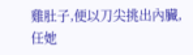雞肚子,便以刀尖挑出內臟,任她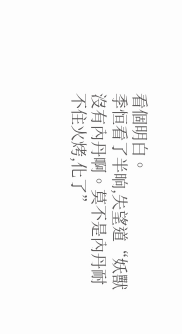看個明白。
季恒看了半晌,失望道“妖獸沒有內丹啊。莫不是內丹耐不住火烤,化了”